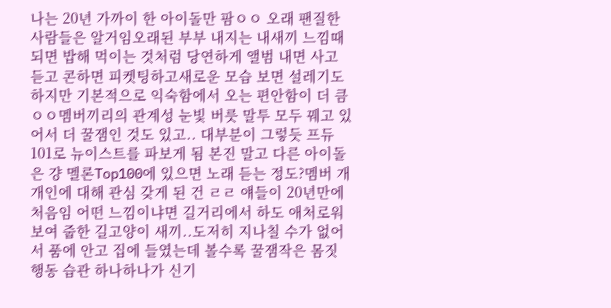나는 20년 가까이 한 아이돌만 팜ㅇㅇ 오래 팬질한 사람들은 알거임오래된 부부 내지는 내새끼 느낌때되면 밥해 먹이는 것처럼 당연하게 앨범 내면 사고 듣고 콘하면 피켓팅하고새로운 모습 보면 설레기도 하지만 기본적으로 익숙함에서 오는 편안함이 더 큼ㅇㅇ멤버끼리의 관계성 눈빛 버릇 말투 모두 꿰고 있어서 더 꿀잼인 것도 있고.. 대부분이 그렇듯 프듀101로 뉴이스트를 파보게 됨 본진 말고 다른 아이돌은 걍 멜론Top100에 있으면 노래 듣는 정도?멤버 개개인에 대해 관심 갖게 된 건 ㄹㄹ 얘들이 20년만에 처음임 어떤 느낌이냐면 길거리에서 하도 애처로워보여 줍한 길고양이 새끼..도저히 지나칠 수가 없어서 품에 안고 집에 들였는데 볼수록 꿀잼작은 몸짓 행동 습관 하나하나가 신기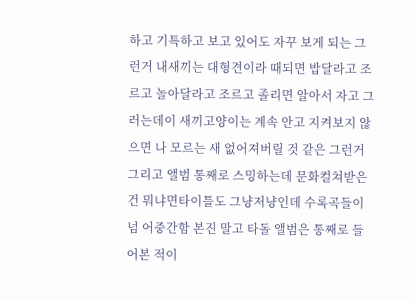하고 기특하고 보고 있어도 자꾸 보게 되는 그런거 내새끼는 대형견이라 때되면 밥달라고 조르고 놀아달라고 조르고 졸리면 알아서 자고 그러는데이 새끼고양이는 계속 안고 지켜보지 않으면 나 모르는 새 없어져버릴 것 같은 그런거 그리고 앨범 통째로 스밍하는데 문화컬쳐받은건 뭐냐면타이틀도 그냥저냥인데 수록곡들이 넘 어중간함 본진 말고 타돌 앨범은 통째로 들어본 적이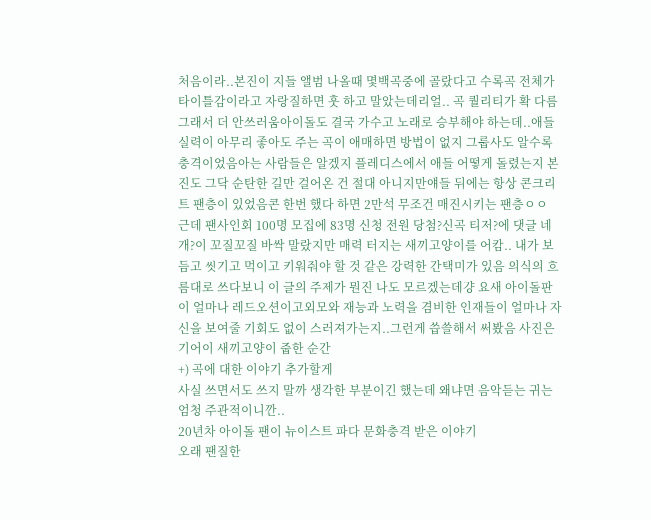처음이라..본진이 지들 앨범 나올때 몇백곡중에 골랐다고 수록곡 전체가 타이틀감이라고 자랑질하면 훗 하고 말았는데리얼.. 곡 퀄리티가 확 다름그래서 더 안쓰러움아이돌도 결국 가수고 노래로 승부해야 하는데..애들 실력이 아무리 좋아도 주는 곡이 애매하면 방법이 없지 그룹사도 알수록 충격이었음아는 사람들은 알겠지 플레디스에서 애들 어떻게 돌렸는지 본진도 그닥 순탄한 길만 걸어온 건 절대 아니지만얘들 뒤에는 항상 콘크리트 팬층이 있었음콘 한번 했다 하면 2만석 무조건 매진시키는 팬층ㅇㅇ 근데 팬사인회 100명 모집에 83명 신청 전원 당첨?신곡 티저?에 댓글 네개?이 꼬질꼬질 바싹 말랐지만 매력 터지는 새끼고양이를 어캄.. 내가 보듬고 씻기고 먹이고 키워줘야 할 것 같은 강력한 간택미가 있음 의식의 흐름대로 쓰다보니 이 글의 주제가 뭔진 나도 모르겠는데걍 요새 아이돌판이 얼마나 레드오션이고외모와 재능과 노력을 겸비한 인재들이 얼마나 자신을 보여줄 기회도 없이 스러져가는지..그런게 씁쓸해서 써봤음 사진은 기어이 새끼고양이 줍한 순간
+) 곡에 대한 이야기 추가할게
사실 쓰면서도 쓰지 말까 생각한 부분이긴 했는데 왜냐면 음악듣는 귀는 엄청 주관적이니깐..
20년차 아이돌 팬이 뉴이스트 파다 문화충격 받은 이야기
오래 팬질한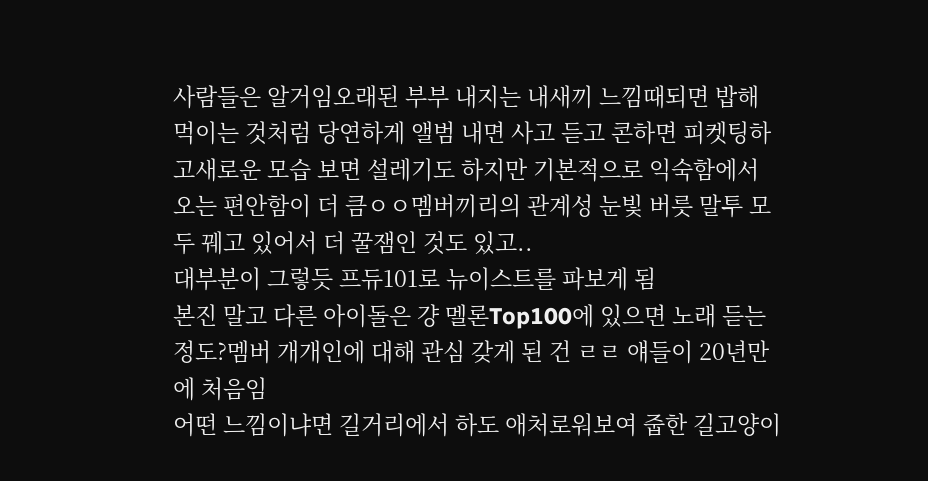사람들은 알거임오래된 부부 내지는 내새끼 느낌때되면 밥해 먹이는 것처럼 당연하게 앨범 내면 사고 듣고 콘하면 피켓팅하고새로운 모습 보면 설레기도 하지만 기본적으로 익숙함에서 오는 편안함이 더 큼ㅇㅇ멤버끼리의 관계성 눈빛 버릇 말투 모두 꿰고 있어서 더 꿀잼인 것도 있고..
대부분이 그렇듯 프듀101로 뉴이스트를 파보게 됨
본진 말고 다른 아이돌은 걍 멜론Top100에 있으면 노래 듣는 정도?멤버 개개인에 대해 관심 갖게 된 건 ㄹㄹ 얘들이 20년만에 처음임
어떤 느낌이냐면 길거리에서 하도 애처로워보여 줍한 길고양이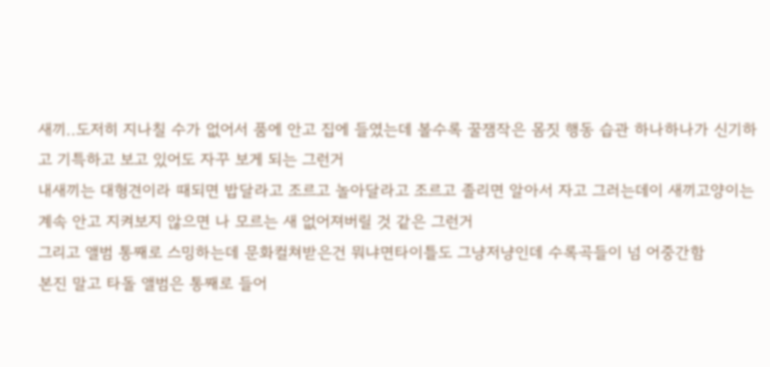새끼..도저히 지나칠 수가 없어서 품에 안고 집에 들였는데 볼수록 꿀잼작은 몸짓 행동 습관 하나하나가 신기하고 기특하고 보고 있어도 자꾸 보게 되는 그런거
내새끼는 대형견이라 때되면 밥달라고 조르고 놀아달라고 조르고 졸리면 알아서 자고 그러는데이 새끼고양이는 계속 안고 지켜보지 않으면 나 모르는 새 없어져버릴 것 같은 그런거
그리고 앨범 통째로 스밍하는데 문화컬쳐받은건 뭐냐면타이틀도 그냥저냥인데 수록곡들이 넘 어중간함
본진 말고 타돌 앨범은 통째로 들어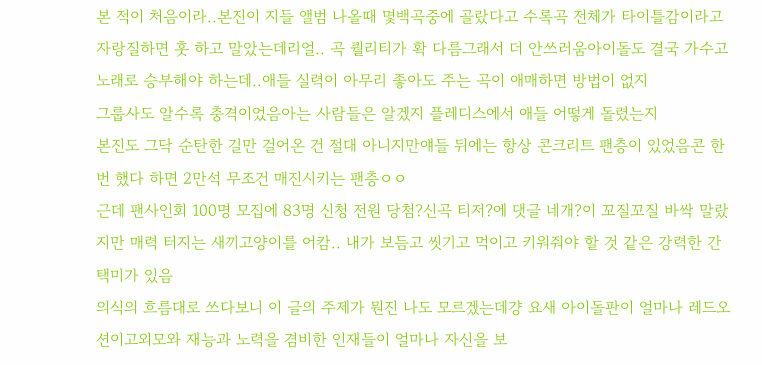본 적이 처음이라..본진이 지들 앨범 나올때 몇백곡중에 골랐다고 수록곡 전체가 타이틀감이라고 자랑질하면 훗 하고 말았는데리얼.. 곡 퀄리티가 확 다름그래서 더 안쓰러움아이돌도 결국 가수고 노래로 승부해야 하는데..애들 실력이 아무리 좋아도 주는 곡이 애매하면 방법이 없지
그룹사도 알수록 충격이었음아는 사람들은 알겠지 플레디스에서 애들 어떻게 돌렸는지
본진도 그닥 순탄한 길만 걸어온 건 절대 아니지만얘들 뒤에는 항상 콘크리트 팬층이 있었음콘 한번 했다 하면 2만석 무조건 매진시키는 팬층ㅇㅇ
근데 팬사인회 100명 모집에 83명 신청 전원 당첨?신곡 티저?에 댓글 네개?이 꼬질꼬질 바싹 말랐지만 매력 터지는 새끼고양이를 어캄.. 내가 보듬고 씻기고 먹이고 키워줘야 할 것 같은 강력한 간택미가 있음
의식의 흐름대로 쓰다보니 이 글의 주제가 뭔진 나도 모르겠는데걍 요새 아이돌판이 얼마나 레드오션이고외모와 재능과 노력을 겸비한 인재들이 얼마나 자신을 보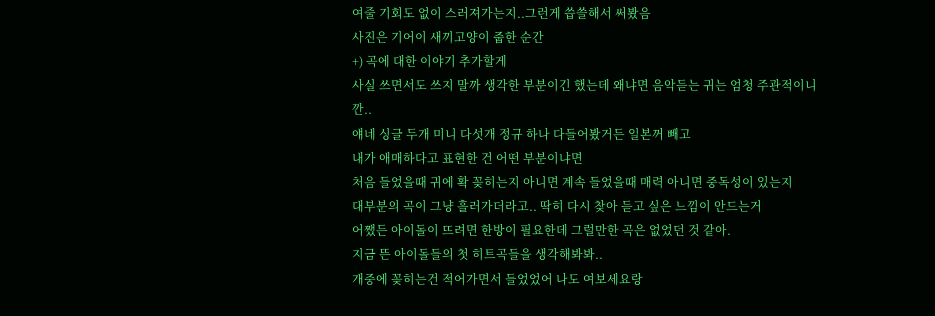여줄 기회도 없이 스러져가는지..그런게 씁쓸해서 써봤음
사진은 기어이 새끼고양이 줍한 순간
+) 곡에 대한 이야기 추가할게
사실 쓰면서도 쓰지 말까 생각한 부분이긴 했는데 왜냐면 음악듣는 귀는 엄청 주관적이니깐..
얘네 싱글 두개 미니 다섯개 정규 하나 다들어봤거든 일본꺼 빼고
내가 애매하다고 표현한 건 어떤 부분이냐면
처음 들었을때 귀에 확 꽂히는지 아니면 계속 들었을때 매력 아니면 중독성이 있는지
대부분의 곡이 그냥 흘러가더라고.. 딱히 다시 찾아 듣고 싶은 느낌이 안드는거
어쨌든 아이돌이 뜨려면 한방이 필요한데 그럴만한 곡은 없었던 것 같아.
지금 뜬 아이돌들의 첫 히트곡들을 생각해봐봐..
개중에 꽂히는건 적어가면서 들었었어 나도 여보세요랑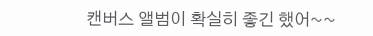캔버스 앨범이 확실히 좋긴 했어~~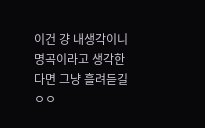이건 걍 내생각이니 명곡이라고 생각한다면 그냥 흘려듣길ㅇㅇ